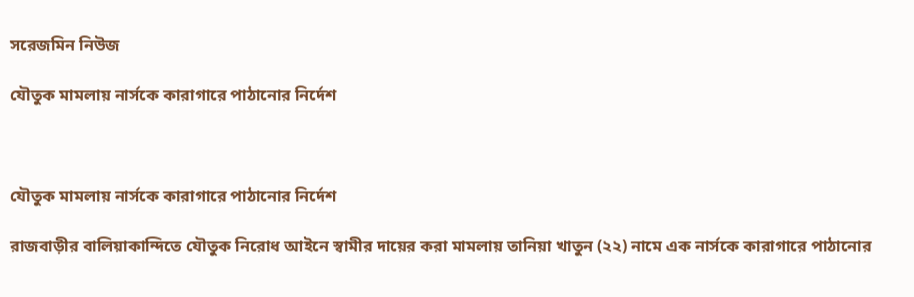সরেজমিন নিউজ

যৌতুক মামলায় নার্সকে কারাগারে পাঠানোর নির্দেশ



যৌতুক মামলায় নার্সকে কারাগারে পাঠানোর নির্দেশ

রাজবাড়ীর বালিয়াকান্দিতে যৌতুক নিরোধ আইনে স্বামীর দায়ের করা মামলায় তানিয়া খাতুন (২২) নামে এক নার্সকে কারাগারে পাঠানোর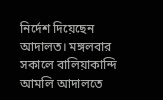নির্দেশ দিয়েছেন আদালত। মঙ্গলবার সকালে বালিয়াকান্দি আমলি আদালতে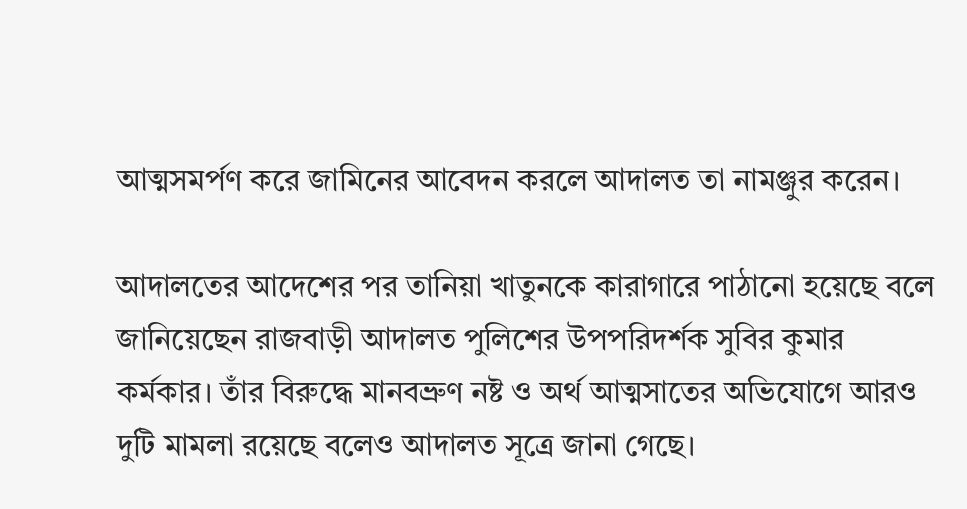আত্মসমর্পণ করে জামিনের আবেদন করলে আদালত তা নামঞ্জুর করেন।

আদালতের আদেশের পর তানিয়া খাতুনকে কারাগারে পাঠানো হয়েছে বলে জানিয়েছেন রাজবাড়ী আদালত পুলিশের উপপরিদর্শক সুবির কুমার কর্মকার। তাঁর বিরুদ্ধে মানবভ্রুণ নষ্ট ও অর্থ আত্মসাতের অভিযোগে আরও দুটি মামলা রয়েছে বলেও আদালত সূত্রে জানা গেছে।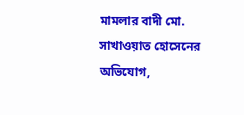মামলার বাদী মো. সাখাওয়াত হোসেনের অভিযোগ,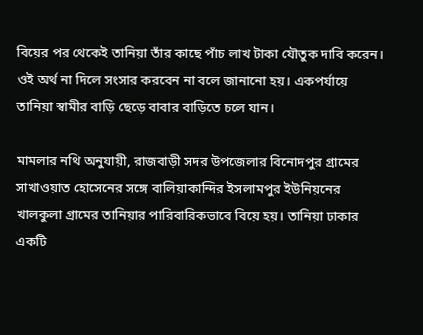বিয়ের পর থেকেই তানিয়া তাঁর কাছে পাঁচ লাখ টাকা যৌতুক দাবি করেন। ওই অর্থ না দিলে সংসার করবেন না বলে জানানো হয়। একপর্যায়ে তানিয়া স্বামীর বাড়ি ছেড়ে বাবার বাড়িতে চলে যান।

মামলার নথি অনুযায়ী, রাজবাড়ী সদর উপজেলার বিনোদপুর গ্রামের সাখাওয়াত হোসেনের সঙ্গে বালিয়াকান্দির ইসলামপুর ইউনিয়নের খালকুলা গ্রামের তানিয়ার পারিবারিকভাবে বিয়ে হয়। তানিয়া ঢাকার একটি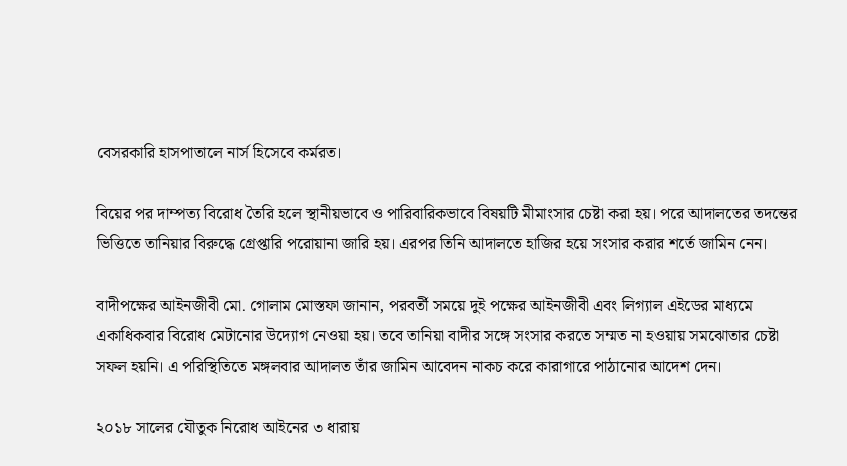বেসরকারি হাসপাতালে নার্স হিসেবে কর্মরত।

বিয়ের পর দাম্পত্য বিরোধ তৈরি হলে স্থানীয়ভাবে ও পারিবারিকভাবে বিষয়টি মীমাংসার চেষ্টা করা হয়। পরে আদালতের তদন্তের ভিত্তিতে তানিয়ার বিরুদ্ধে গ্রেপ্তারি পরোয়ানা জারি হয়। এরপর তিনি আদালতে হাজির হয়ে সংসার করার শর্তে জামিন নেন।

বাদীপক্ষের আইনজীবী মো. গোলাম মোস্তফা জানান, পরবর্তী সময়ে দুই পক্ষের আইনজীবী এবং লিগ্যাল এইডের মাধ্যমে একাধিকবার বিরোধ মেটানোর উদ্যোগ নেওয়া হয়। তবে তানিয়া বাদীর সঙ্গে সংসার করতে সম্মত না হওয়ায় সমঝোতার চেষ্টা সফল হয়নি। এ পরিস্থিতিতে মঙ্গলবার আদালত তাঁর জামিন আবেদন নাকচ করে কারাগারে পাঠানোর আদেশ দেন।

২০১৮ সালের যৌতুক নিরোধ আইনের ৩ ধারায়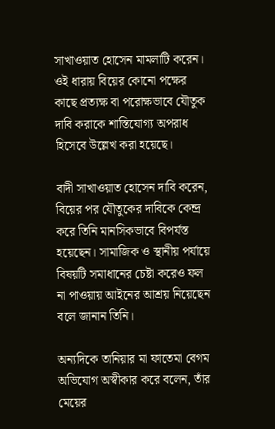সাখাওয়াত হোসেন মামলাটি করেন। ওই ধারায় বিয়ের কোনো পক্ষের কাছে প্রত্যক্ষ বা পরোক্ষভাবে যৌতুক দাবি করাকে শাস্তিযোগ্য অপরাধ হিসেবে উল্লেখ করা হয়েছে।

বাদী সাখাওয়াত হোসেন দাবি করেন, বিয়ের পর যৌতুকের দাবিকে কেন্দ্র করে তিনি মানসিকভাবে বিপর্যস্ত হয়েছেন। সামাজিক ও স্থানীয় পর্যায়ে বিষয়টি সমাধানের চেষ্টা করেও ফল না পাওয়ায় আইনের আশ্রয় নিয়েছেন বলে জানান তিনি।

অন্যদিকে তানিয়ার মা ফাতেমা বেগম অভিযোগ অস্বীকার করে বলেন, তাঁর মেয়ের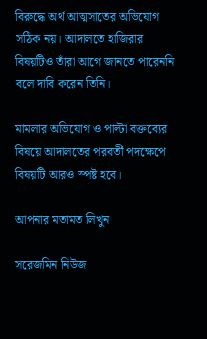বিরুদ্ধে অর্থ আত্মসাতের অভিযোগ সঠিক নয়। আদালতে হাজিরার বিষয়টিও তাঁরা আগে জানতে পারেননি বলে দাবি করেন তিনি।

মামলার অভিযোগ ও পাল্টা বক্তব্যের বিষয়ে আদালতের পরবর্তী পদক্ষেপে বিষয়টি আরও স্পষ্ট হবে।

আপনার মতামত লিখুন

সরেজমিন নিউজ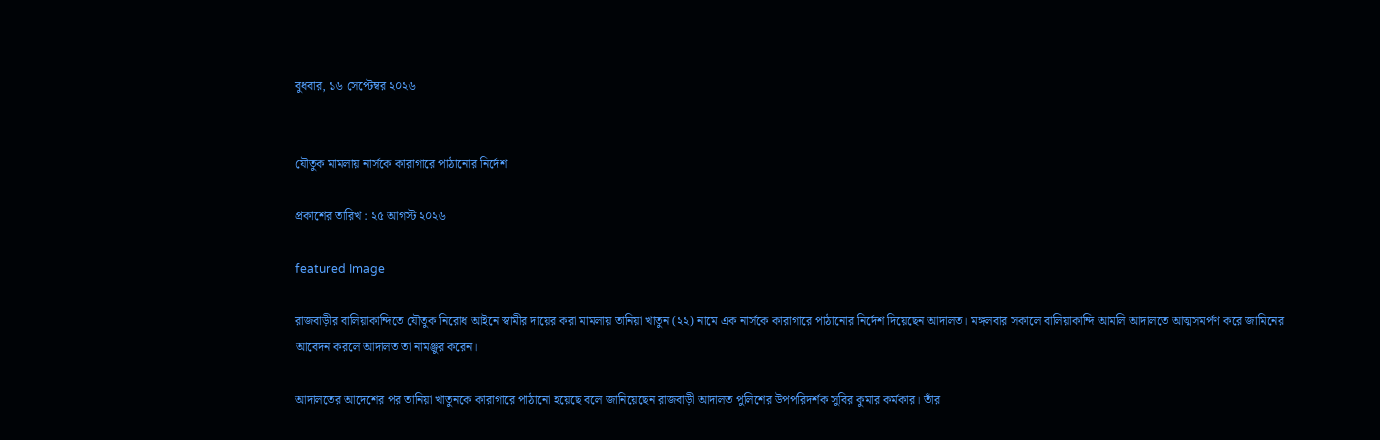বুধবার, ১৬ সেপ্টেম্বর ২০২৬


যৌতুক মামলায় নার্সকে কারাগারে পাঠানোর নির্দেশ

প্রকাশের তারিখ : ২৫ আগস্ট ২০২৬

featured Image

রাজবাড়ীর বালিয়াকান্দিতে যৌতুক নিরোধ আইনে স্বামীর দায়ের করা মামলায় তানিয়া খাতুন (২২) নামে এক নার্সকে কারাগারে পাঠানোর নির্দেশ দিয়েছেন আদালত। মঙ্গলবার সকালে বালিয়াকান্দি আমলি আদালতে আত্মসমর্পণ করে জামিনের আবেদন করলে আদালত তা নামঞ্জুর করেন।

আদালতের আদেশের পর তানিয়া খাতুনকে কারাগারে পাঠানো হয়েছে বলে জানিয়েছেন রাজবাড়ী আদালত পুলিশের উপপরিদর্শক সুবির কুমার কর্মকার। তাঁর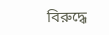বিরুদ্ধে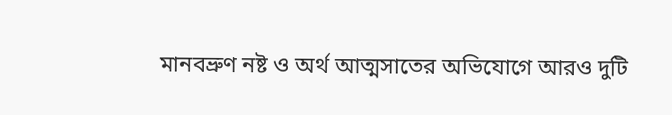মানবভ্রুণ নষ্ট ও অর্থ আত্মসাতের অভিযোগে আরও দুটি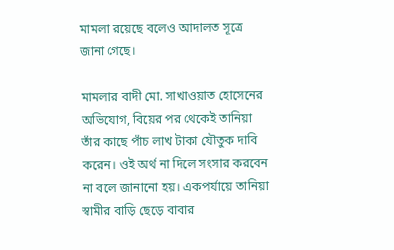মামলা রয়েছে বলেও আদালত সূত্রে জানা গেছে।

মামলার বাদী মো. সাখাওয়াত হোসেনের অভিযোগ, বিয়ের পর থেকেই তানিয়া তাঁর কাছে পাঁচ লাখ টাকা যৌতুক দাবি করেন। ওই অর্থ না দিলে সংসার করবেন না বলে জানানো হয়। একপর্যায়ে তানিয়া স্বামীর বাড়ি ছেড়ে বাবার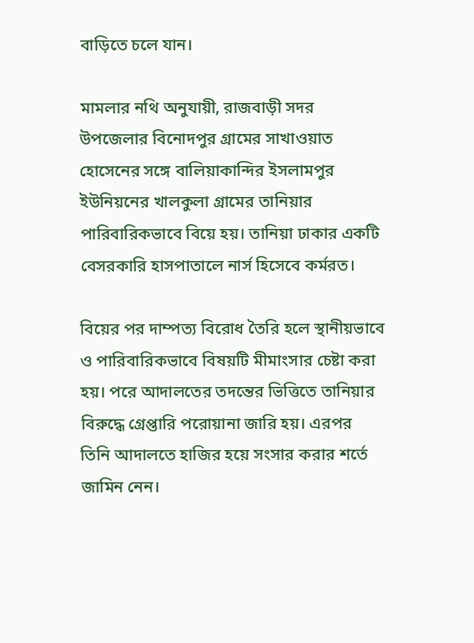বাড়িতে চলে যান।

মামলার নথি অনুযায়ী, রাজবাড়ী সদর উপজেলার বিনোদপুর গ্রামের সাখাওয়াত হোসেনের সঙ্গে বালিয়াকান্দির ইসলামপুর ইউনিয়নের খালকুলা গ্রামের তানিয়ার পারিবারিকভাবে বিয়ে হয়। তানিয়া ঢাকার একটি বেসরকারি হাসপাতালে নার্স হিসেবে কর্মরত।

বিয়ের পর দাম্পত্য বিরোধ তৈরি হলে স্থানীয়ভাবে ও পারিবারিকভাবে বিষয়টি মীমাংসার চেষ্টা করা হয়। পরে আদালতের তদন্তের ভিত্তিতে তানিয়ার বিরুদ্ধে গ্রেপ্তারি পরোয়ানা জারি হয়। এরপর তিনি আদালতে হাজির হয়ে সংসার করার শর্তে জামিন নেন।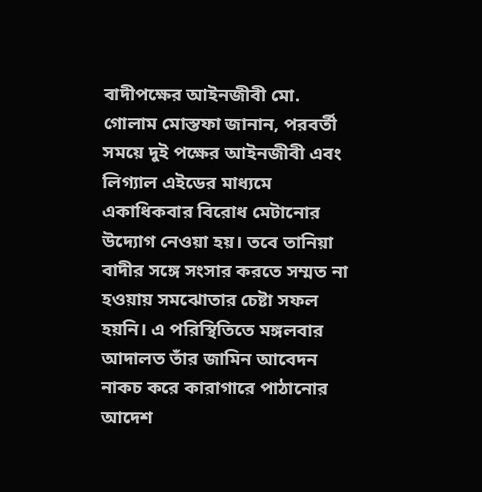বাদীপক্ষের আইনজীবী মো. গোলাম মোস্তফা জানান, পরবর্তী সময়ে দুই পক্ষের আইনজীবী এবং লিগ্যাল এইডের মাধ্যমে একাধিকবার বিরোধ মেটানোর উদ্যোগ নেওয়া হয়। তবে তানিয়া বাদীর সঙ্গে সংসার করতে সম্মত না হওয়ায় সমঝোতার চেষ্টা সফল হয়নি। এ পরিস্থিতিতে মঙ্গলবার আদালত তাঁর জামিন আবেদন নাকচ করে কারাগারে পাঠানোর আদেশ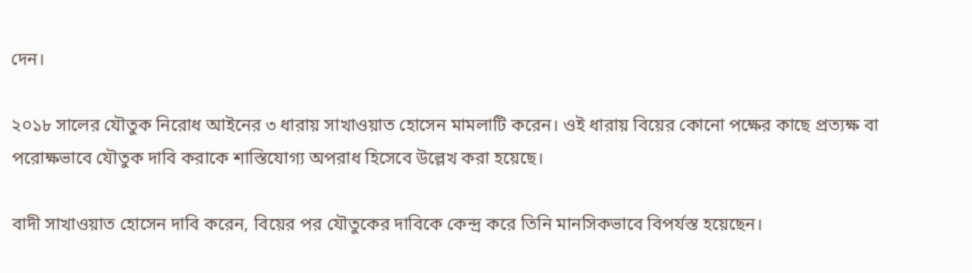দেন।

২০১৮ সালের যৌতুক নিরোধ আইনের ৩ ধারায় সাখাওয়াত হোসেন মামলাটি করেন। ওই ধারায় বিয়ের কোনো পক্ষের কাছে প্রত্যক্ষ বা পরোক্ষভাবে যৌতুক দাবি করাকে শাস্তিযোগ্য অপরাধ হিসেবে উল্লেখ করা হয়েছে।

বাদী সাখাওয়াত হোসেন দাবি করেন, বিয়ের পর যৌতুকের দাবিকে কেন্দ্র করে তিনি মানসিকভাবে বিপর্যস্ত হয়েছেন।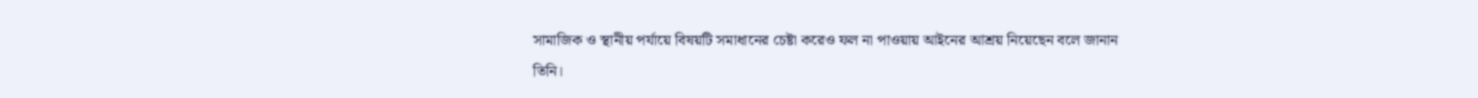সামাজিক ও স্থানীয় পর্যায়ে বিষয়টি সমাধানের চেষ্টা করেও ফল না পাওয়ায় আইনের আশ্রয় নিয়েছেন বলে জানান তিনি।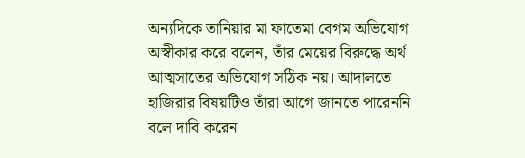অন্যদিকে তানিয়ার মা ফাতেমা বেগম অভিযোগ অস্বীকার করে বলেন, তাঁর মেয়ের বিরুদ্ধে অর্থ আত্মসাতের অভিযোগ সঠিক নয়। আদালতে হাজিরার বিষয়টিও তাঁরা আগে জানতে পারেননি বলে দাবি করেন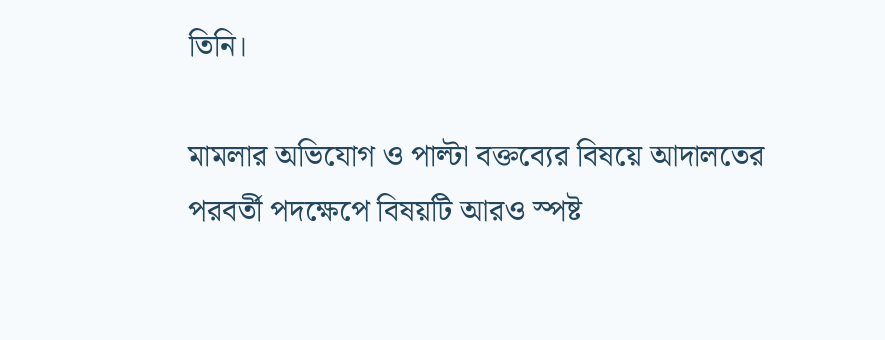তিনি।

মামলার অভিযোগ ও পাল্টা বক্তব্যের বিষয়ে আদালতের পরবর্তী পদক্ষেপে বিষয়টি আরও স্পষ্ট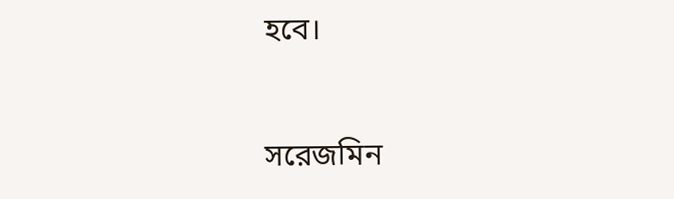হবে।


সরেজমিন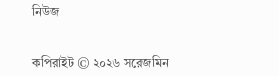নিউজ


কপিরাইট © ২০২৬ সরেজমিন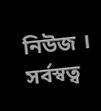নিউজ । সর্বস্বত্ব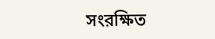সংরক্ষিত